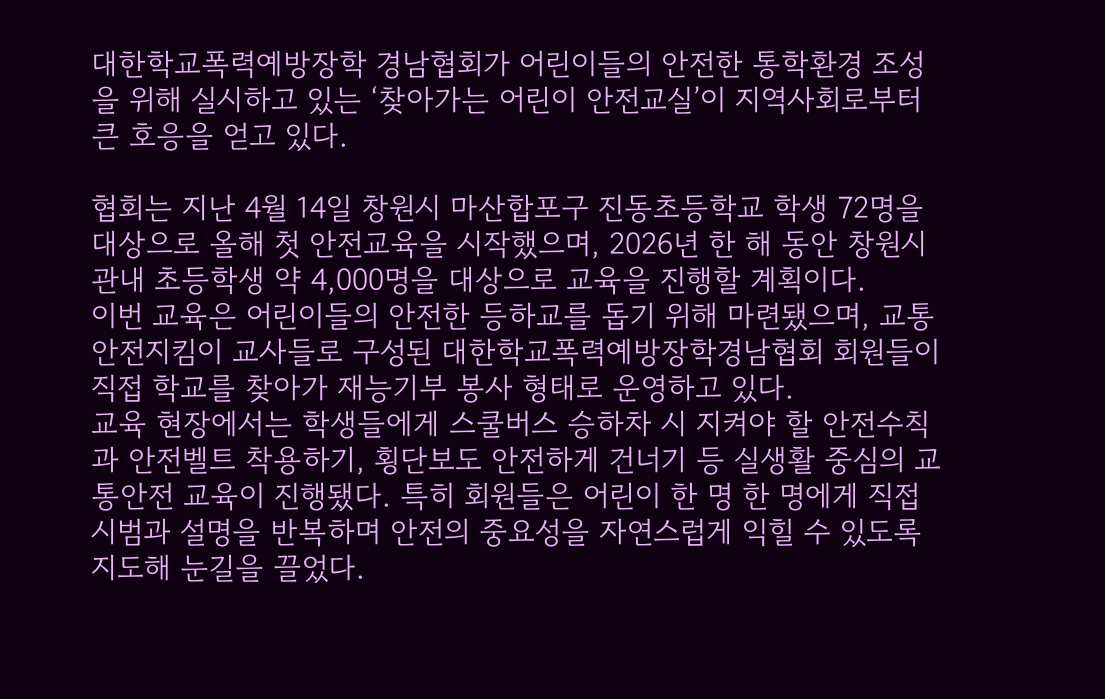대한학교폭력예방장학 경남협회가 어린이들의 안전한 통학환경 조성을 위해 실시하고 있는 ‘찾아가는 어린이 안전교실’이 지역사회로부터 큰 호응을 얻고 있다.

협회는 지난 4월 14일 창원시 마산합포구 진동초등학교 학생 72명을 대상으로 올해 첫 안전교육을 시작했으며, 2026년 한 해 동안 창원시 관내 초등학생 약 4,000명을 대상으로 교육을 진행할 계획이다.
이번 교육은 어린이들의 안전한 등하교를 돕기 위해 마련됐으며, 교통안전지킴이 교사들로 구성된 대한학교폭력예방장학경남협회 회원들이 직접 학교를 찾아가 재능기부 봉사 형태로 운영하고 있다.
교육 현장에서는 학생들에게 스쿨버스 승하차 시 지켜야 할 안전수칙과 안전벨트 착용하기, 횡단보도 안전하게 건너기 등 실생활 중심의 교통안전 교육이 진행됐다. 특히 회원들은 어린이 한 명 한 명에게 직접 시범과 설명을 반복하며 안전의 중요성을 자연스럽게 익힐 수 있도록 지도해 눈길을 끌었다.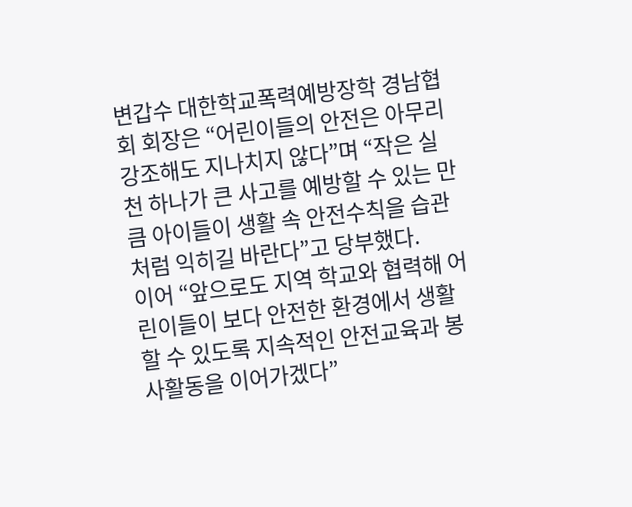변갑수 대한학교폭력예방장학 경남협회 회장은 “어린이들의 안전은 아무리 강조해도 지나치지 않다”며 “작은 실천 하나가 큰 사고를 예방할 수 있는 만큼 아이들이 생활 속 안전수칙을 습관처럼 익히길 바란다”고 당부했다.
이어 “앞으로도 지역 학교와 협력해 어린이들이 보다 안전한 환경에서 생활할 수 있도록 지속적인 안전교육과 봉사활동을 이어가겠다”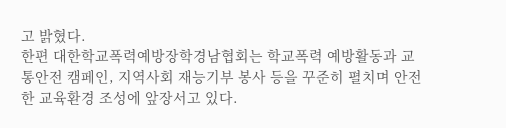고 밝혔다.
한편 대한학교폭력예방장학경남협회는 학교폭력 예방활동과 교통안전 캠페인, 지역사회 재능기부 봉사 등을 꾸준히 펼치며 안전한 교육환경 조성에 앞장서고 있다.